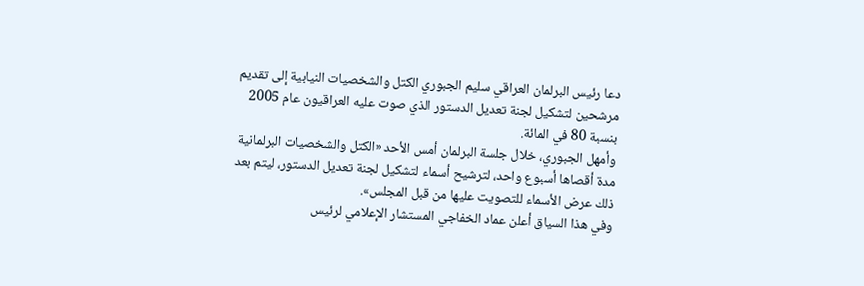دعا رئيس البرلمان العراقي سليم الجبوري الكتل والشخصيات النيابية إلى تقديم مرشحين لتشكيل لجنة تعديل الدستور الذي صوت عليه العراقيون عام 2005 بنسبة 80 في المائة.
وأمهل الجبوري، خلال جلسة البرلمان أمس الأحد «الكتل والشخصيات البرلمانية مدة أقصاها أسبوع واحد، لترشيح أسماء لتشكيل لجنة تعديل الدستور، ليتم بعد ذلك عرض الأسماء للتصويت عليها من قبل المجلس».
وفي هذا السياق أعلن عماد الخفاجي المستشار الإعلامي لرئيس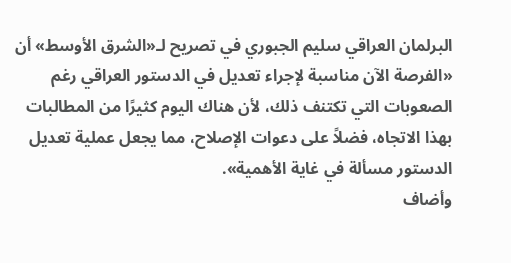البرلمان العراقي سليم الجبوري في تصريح لـ«الشرق الأوسط» أن «الفرصة الآن مناسبة لإجراء تعديل في الدستور العراقي رغم الصعوبات التي تكتنف ذلك، لأن هناك اليوم كثيرًا من المطالبات بهذا الاتجاه، فضلاً على دعوات الإصلاح، مما يجعل عملية تعديل الدستور مسألة في غاية الأهمية».
وأضاف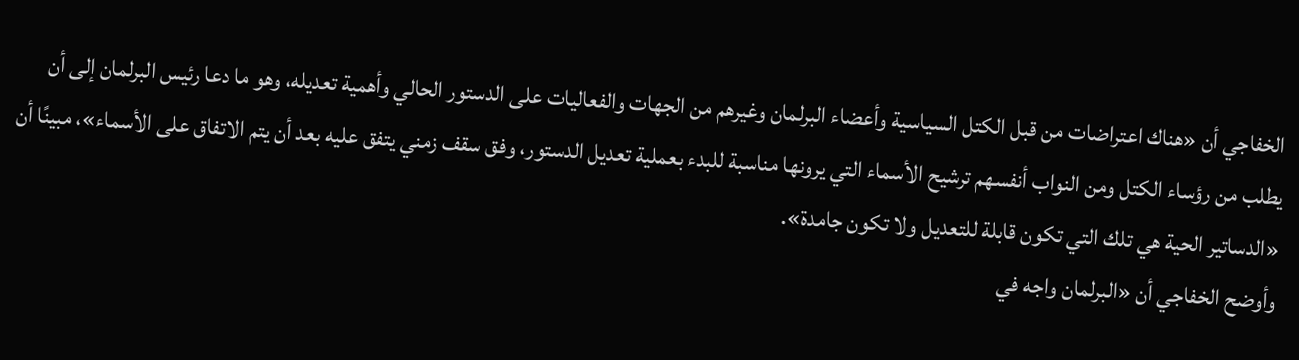الخفاجي أن «هناك اعتراضات من قبل الكتل السياسية وأعضاء البرلمان وغيرهم من الجهات والفعاليات على الدستور الحالي وأهمية تعديله، وهو ما دعا رئيس البرلمان إلى أن يطلب من رؤساء الكتل ومن النواب أنفسهم ترشيح الأسماء التي يرونها مناسبة للبدء بعملية تعديل الدستور، وفق سقف زمني يتفق عليه بعد أن يتم الاتفاق على الأسماء»، مبينًا أن «الدساتير الحية هي تلك التي تكون قابلة للتعديل ولا تكون جامدة».
وأوضح الخفاجي أن «البرلمان واجه في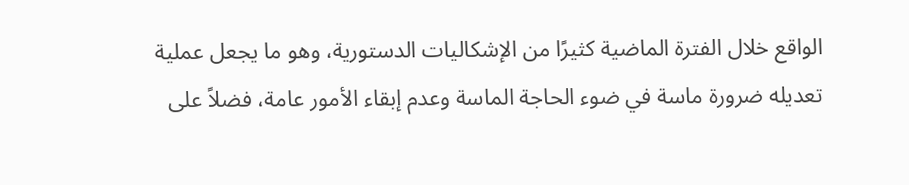الواقع خلال الفترة الماضية كثيرًا من الإشكاليات الدستورية، وهو ما يجعل عملية تعديله ضرورة ماسة في ضوء الحاجة الماسة وعدم إبقاء الأمور عامة، فضلاً على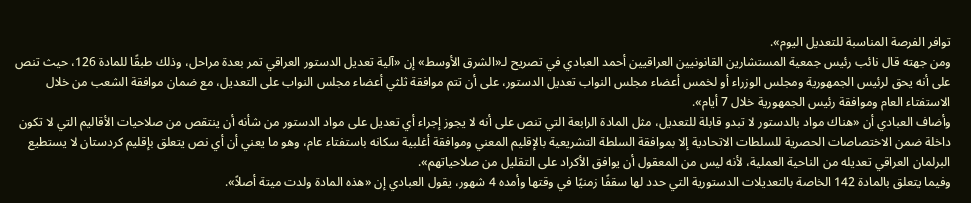توافر الفرصة المناسبة للتعديل اليوم».
ومن جهته قال نائب رئيس جمعية المستشارين القانونيين العراقيين أحمد العبادي في تصريح لـ«الشرق الأوسط» إن «آلية تعديل الدستور العراقي تمر بعدة مراحل، وذلك طبقًا للمادة 126، حيث تنص على أنه يحق لرئيس الجمهورية ومجلس الوزراء أو لخمس أعضاء مجلس النواب تعديل الدستور، على أن تتم موافقة ثلثي أعضاء مجلس النواب على التعديل، مع ضمان موافقة الشعب من خلال الاستفتاء العام وموافقة رئيس الجمهورية خلال 7 أيام».
وأضاف العبادي أن «هناك مواد بالدستور لا تبدو قابلة للتعديل، مثل المادة الرابعة التي تنص على أنه لا يجوز إجراء أي تعديل على مواد الدستور من شأنه أن ينتقص من صلاحيات الأقاليم التي لا تكون داخلة ضمن الاختصاصات الحصرية للسلطات الاتحادية إلا بموافقة السلطة التشريعية بالإقليم المعني وموافقة أغلبية سكانه باستفتاء عام، وهو ما يعني أن أي نص يتعلق بإقليم كردستان لا يستطيع البرلمان العراقي تعديله من الناحية العملية، لأنه ليس من المعقول أن يوافق الأكراد على التقليل من صلاحياتهم».
وفيما يتعلق بالمادة 142 الخاصة بالتعديلات الدستورية التي حدد لها سقفًا زمنيًا في وقتها وأمده 4 شهور، يقول العبادي إن «هذه المادة ولدت ميتة أصلاً».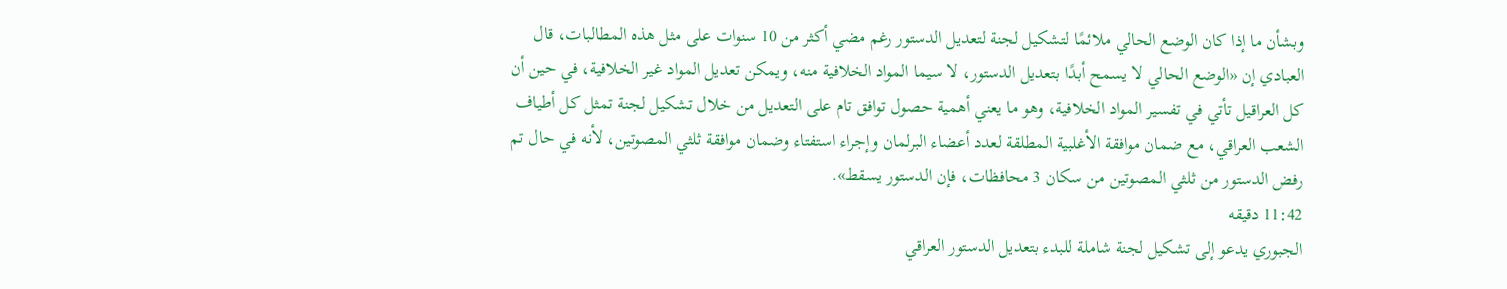وبشأن ما إذا كان الوضع الحالي ملائمًا لتشكيل لجنة لتعديل الدستور رغم مضي أكثر من 10 سنوات على مثل هذه المطالبات، قال العبادي إن «الوضع الحالي لا يسمح أبدًا بتعديل الدستور، لا سيما المواد الخلافية منه، ويمكن تعديل المواد غير الخلافية، في حين أن كل العراقيل تأتي في تفسير المواد الخلافية، وهو ما يعني أهمية حصول توافق تام على التعديل من خلال تشكيل لجنة تمثل كل أطياف الشعب العراقي، مع ضمان موافقة الأغلبية المطلقة لعدد أعضاء البرلمان وإجراء استفتاء وضمان موافقة ثلثي المصوتين، لأنه في حال تم رفض الدستور من ثلثي المصوتين من سكان 3 محافظات، فإن الدستور يسقط».
11:42 دقيقه
الجبوري يدعو إلى تشكيل لجنة شاملة للبدء بتعديل الدستور العراقي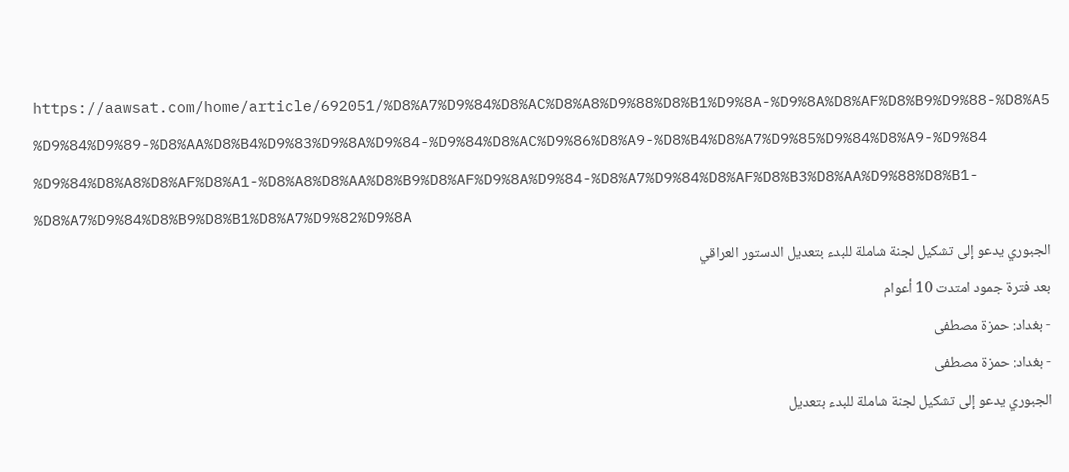https://aawsat.com/home/article/692051/%D8%A7%D9%84%D8%AC%D8%A8%D9%88%D8%B1%D9%8A-%D9%8A%D8%AF%D8%B9%D9%88-%D8%A5%D9%84%D9%89-%D8%AA%D8%B4%D9%83%D9%8A%D9%84-%D9%84%D8%AC%D9%86%D8%A9-%D8%B4%D8%A7%D9%85%D9%84%D8%A9-%D9%84%D9%84%D8%A8%D8%AF%D8%A1-%D8%A8%D8%AA%D8%B9%D8%AF%D9%8A%D9%84-%D8%A7%D9%84%D8%AF%D8%B3%D8%AA%D9%88%D8%B1-%D8%A7%D9%84%D8%B9%D8%B1%D8%A7%D9%82%D9%8A
الجبوري يدعو إلى تشكيل لجنة شاملة للبدء بتعديل الدستور العراقي
بعد فترة جمود امتدت 10 أعوام
- بغداد: حمزة مصطفى
- بغداد: حمزة مصطفى
الجبوري يدعو إلى تشكيل لجنة شاملة للبدء بتعديل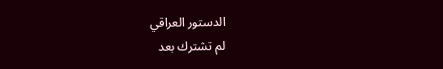الدستور العراقي
لم تشترك بعد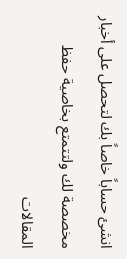انشئ حساباً خاصاً بك لتحصل على أخبار مخصصة لك ولتتمتع بخاصية حفظ المقالات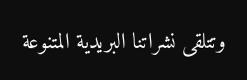وتتلقى نشراتنا البريدية المتنوعة